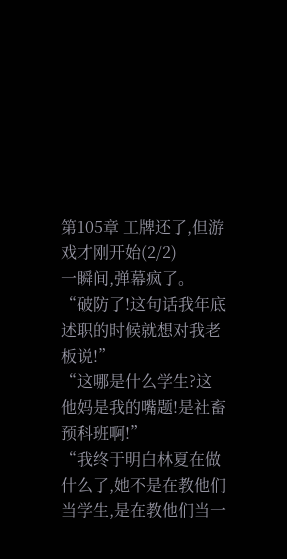第105章 工牌还了,但游戏才刚开始(2/2)
一瞬间,弹幕疯了。
“破防了!这句话我年底述职的时候就想对我老板说!”
“这哪是什么学生?这他妈是我的嘴题!是社畜预科班啊!”
“我终于明白林夏在做什么了,她不是在教他们当学生,是在教他们当一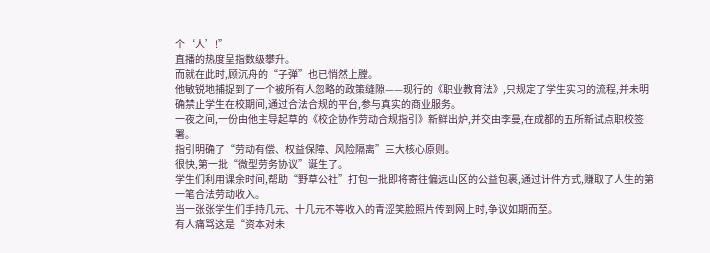个‘人’!”
直播的热度呈指数级攀升。
而就在此时,顾沉舟的“子弹”也已悄然上膛。
他敏锐地捕捉到了一个被所有人忽略的政策缝隙——现行的《职业教育法》,只规定了学生实习的流程,并未明确禁止学生在校期间,通过合法合规的平台,参与真实的商业服务。
一夜之间,一份由他主导起草的《校企协作劳动合规指引》新鲜出炉,并交由李曼,在成都的五所新试点职校签署。
指引明确了“劳动有偿、权益保障、风险隔离”三大核心原则。
很快,第一批“微型劳务协议”诞生了。
学生们利用课余时间,帮助“野草公社”打包一批即将寄往偏远山区的公益包裹,通过计件方式,赚取了人生的第一笔合法劳动收入。
当一张张学生们手持几元、十几元不等收入的青涩笑脸照片传到网上时,争议如期而至。
有人痛骂这是“资本对未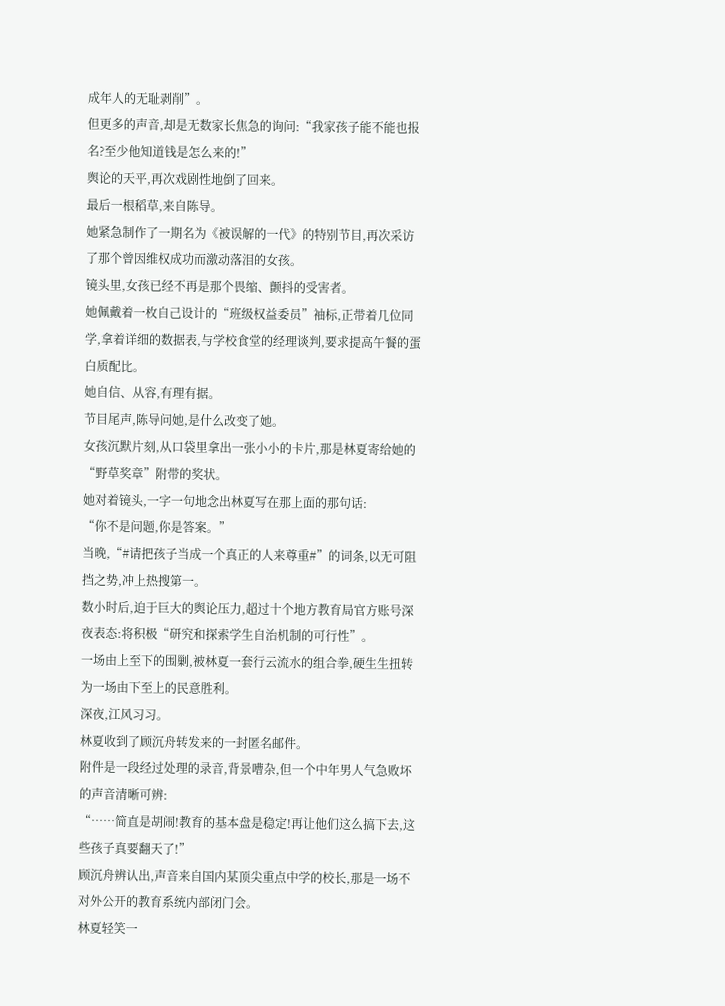成年人的无耻剥削”。
但更多的声音,却是无数家长焦急的询问:“我家孩子能不能也报名?至少他知道钱是怎么来的!”
舆论的天平,再次戏剧性地倒了回来。
最后一根稻草,来自陈导。
她紧急制作了一期名为《被误解的一代》的特别节目,再次采访了那个曾因维权成功而激动落泪的女孩。
镜头里,女孩已经不再是那个畏缩、颤抖的受害者。
她佩戴着一枚自己设计的“班级权益委员”袖标,正带着几位同学,拿着详细的数据表,与学校食堂的经理谈判,要求提高午餐的蛋白质配比。
她自信、从容,有理有据。
节目尾声,陈导问她,是什么改变了她。
女孩沉默片刻,从口袋里拿出一张小小的卡片,那是林夏寄给她的“野草奖章”附带的奖状。
她对着镜头,一字一句地念出林夏写在那上面的那句话:
“你不是问题,你是答案。”
当晚,“#请把孩子当成一个真正的人来尊重#”的词条,以无可阻挡之势,冲上热搜第一。
数小时后,迫于巨大的舆论压力,超过十个地方教育局官方账号深夜表态:将积极“研究和探索学生自治机制的可行性”。
一场由上至下的围剿,被林夏一套行云流水的组合拳,硬生生扭转为一场由下至上的民意胜利。
深夜,江风习习。
林夏收到了顾沉舟转发来的一封匿名邮件。
附件是一段经过处理的录音,背景嘈杂,但一个中年男人气急败坏的声音清晰可辨:
“……简直是胡闹!教育的基本盘是稳定!再让他们这么搞下去,这些孩子真要翻天了!”
顾沉舟辨认出,声音来自国内某顶尖重点中学的校长,那是一场不对外公开的教育系统内部闭门会。
林夏轻笑一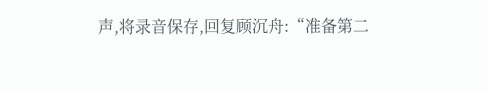声,将录音保存,回复顾沉舟:“准备第二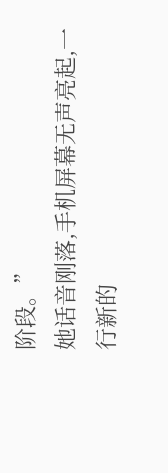阶段。”
她话音刚落,手机屏幕无声亮起,一行新的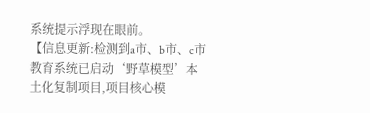系统提示浮现在眼前。
【信息更新:检测到a市、b市、c市教育系统已启动‘野草模型’本土化复制项目,项目核心模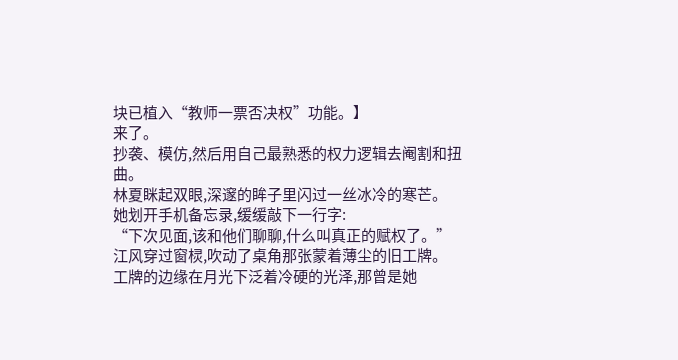块已植入“教师一票否决权”功能。】
来了。
抄袭、模仿,然后用自己最熟悉的权力逻辑去阉割和扭曲。
林夏眯起双眼,深邃的眸子里闪过一丝冰冷的寒芒。
她划开手机备忘录,缓缓敲下一行字:
“下次见面,该和他们聊聊,什么叫真正的赋权了。”
江风穿过窗棂,吹动了桌角那张蒙着薄尘的旧工牌。
工牌的边缘在月光下泛着冷硬的光泽,那曾是她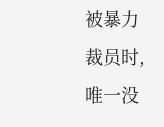被暴力裁员时,唯一没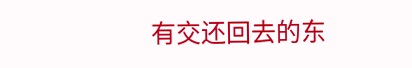有交还回去的东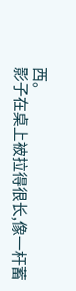西。
影子在桌上被拉得很长,像一杆蓄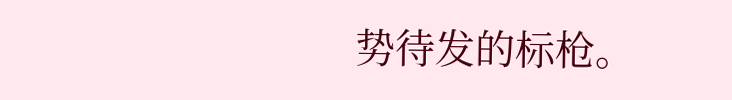势待发的标枪。